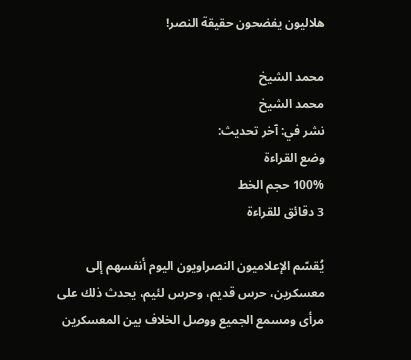هلاليون يفضحون حقيقة النصر!

محمد الشيخ
محمد الشيخ
نشر في: آخر تحديث:
وضع القراءة
100% حجم الخط
3 دقائق للقراءة

يُقسّم الإعلاميون النصراويون اليوم أنفسهم إلى معسكرين، حرس قديم، وحرس لئيم، يحدث ذلك على مرأى ومسمع الجميع ووصل الخلاف بين المعسكرين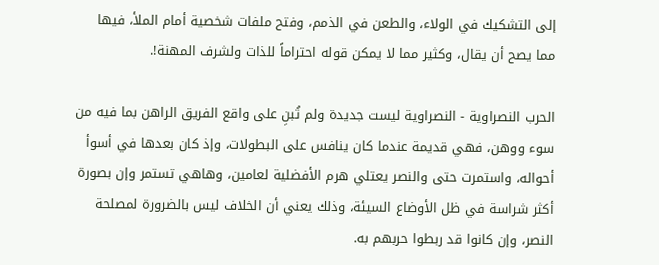إلى التشكيك في الولاء، والطعن في الذمم، وفتح ملفات شخصية أمام الملأ، فيها مما يصح أن يقال، وكثير مما لا يمكن قوله احتراماً للذات ولشرف المهنة!.

الحرب النصراوية - النصراوية ليست جديدة ولم تُبنِ على واقع الفريق الراهن بما فيه من سوء ووهن، فهي قديمة عندما كان ينافس على البطولات، وإذ كان بعدها في أسوأ أحواله، واستمرت حتى والنصر يعتلي هرم الأفضلية لعامين، وهاهي تستمر وإن بصورة أكثر شراسة في ظل الأوضاع السيئة، وذلك يعني أن الخلاف ليس بالضرورة لمصلحة النصر، وإن كانوا قد ربطوا حربهم به.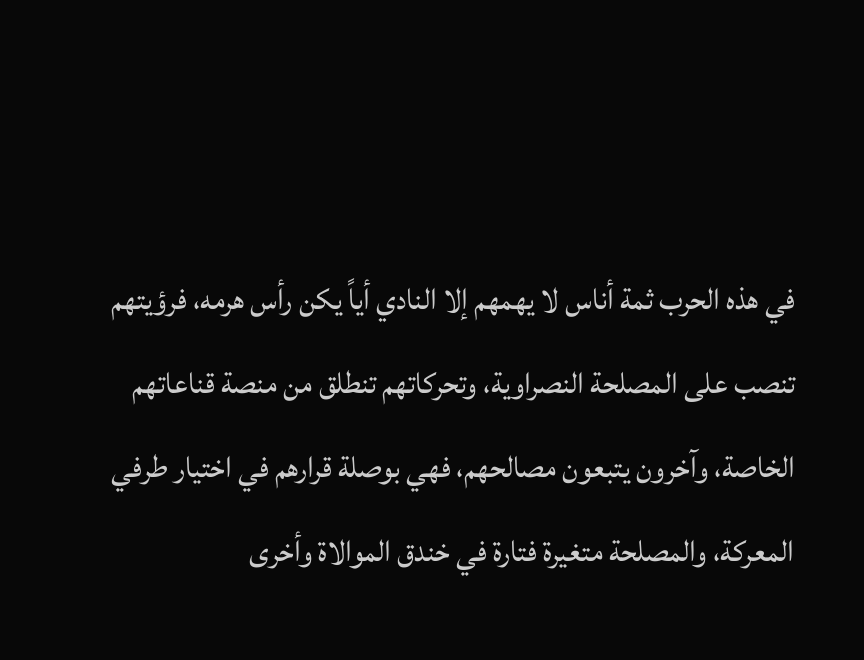في هذه الحرب ثمة أناس لا يهمهم إلا النادي أياً يكن رأس هرمه، فرؤيتهم تنصب على المصلحة النصراوية، وتحركاتهم تنطلق من منصة قناعاتهم الخاصة، وآخرون يتبعون مصالحهم، فهي بوصلة قرارهم في اختيار طرفي المعركة، والمصلحة متغيرة فتارة في خندق الموالاة وأخرى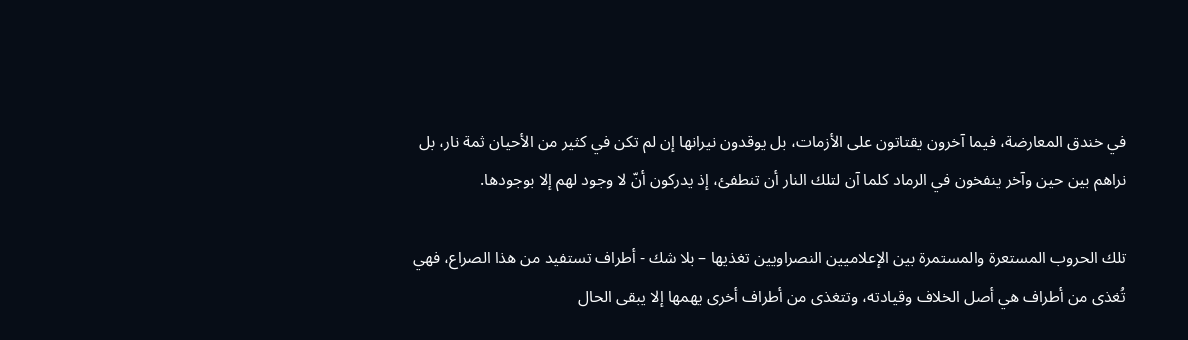في خندق المعارضة، فيما آخرون يقتاتون على الأزمات، بل يوقدون نيرانها إن لم تكن في كثير من الأحيان ثمة نار، بل نراهم بين حين وآخر ينفخون في الرماد كلما آن لتلك النار أن تنطفئ، إذ يدركون أنّ لا وجود لهم إلا بوجودها.

تلك الحروب المستعرة والمستمرة بين الإعلاميين النصراويين تغذيها – بلا شك - أطراف تستفيد من هذا الصراع، فهي تُغذى من أطراف هي أصل الخلاف وقيادته، وتتغذى من أطراف أخرى يهمها إلا يبقى الحال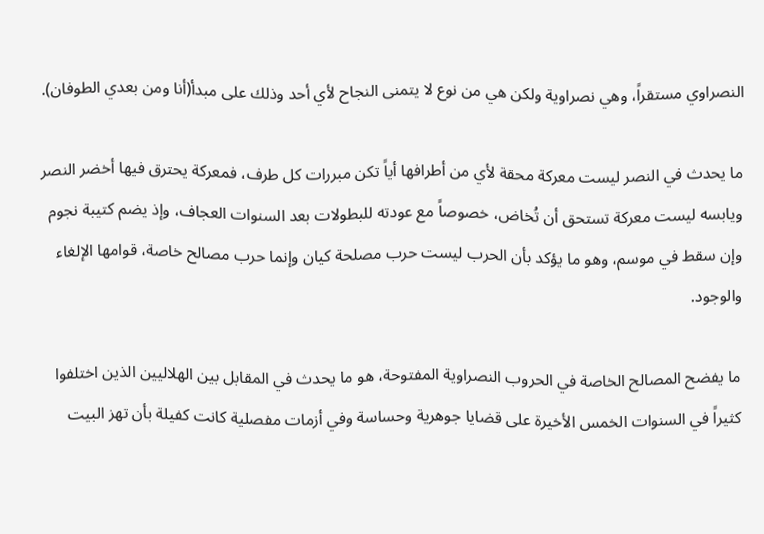النصراوي مستقراً، وهي نصراوية ولكن هي من نوع لا يتمنى النجاح لأي أحد وذلك على مبدأ(أنا ومن بعدي الطوفان).

ما يحدث في النصر ليست معركة محقة لأي من أطرافها أياً تكن مبررات كل طرف، فمعركة يحترق فيها أخضر النصر ويابسه ليست معركة تستحق أن تُخاض، خصوصاً مع عودته للبطولات بعد السنوات العجاف، وإذ يضم كتيبة نجوم وإن سقط في موسم، وهو ما يؤكد بأن الحرب ليست حرب مصلحة كيان وإنما حرب مصالح خاصة، قوامها الإلغاء والوجود.

ما يفضح المصالح الخاصة في الحروب النصراوية المفتوحة، هو ما يحدث في المقابل بين الهلاليين الذين اختلفوا كثيراً في السنوات الخمس الأخيرة على قضايا جوهرية وحساسة وفي أزمات مفصلية كانت كفيلة بأن تهز البيت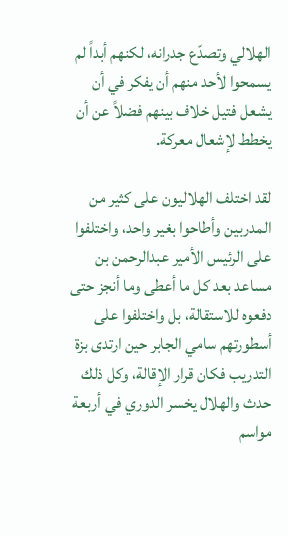الهلالي وتصدّع جدرانه، لكنهم أبداً لم يسمحوا لأحد منهم أن يفكر في أن يشعل فتيل خلاف بينهم فضلاً عن أن يخطط لإشعال معركة.

لقد اختلف الهلاليون على كثير من المدربين وأطاحوا بغير واحد، واختلفوا على الرئيس الأمير عبدالرحمن بن مساعد بعد كل ما أعطى وما أنجز حتى دفعوه للاستقالة، بل واختلفوا على أسطورتهم سامي الجابر حين ارتدى بزة التدريب فكان قرار الإقالة، وكل ذلك حدث والهلال يخسر الدوري في أربعة مواسم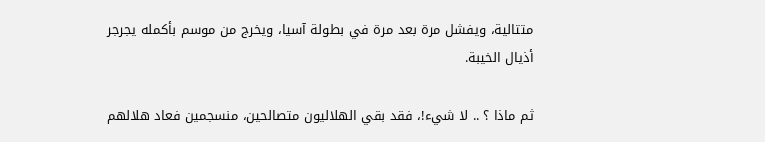متتالية، ويفشل مرة بعد مرة في بطولة آسيا، ويخرج من موسم بأكمله يجرجر أذيال الخيبة.

ثم ماذا ؟ .. لا شيء!، فقد بقي الهلاليون متصالحين، منسجمين فعاد هلالهم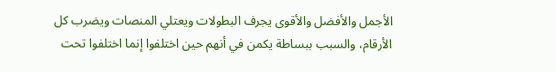الأجمل والأفضل والأقوى يجرف البطولات ويعتلي المنصات ويضرب كل الأرقام، والسبب ببساطة يكمن في أنهم حين اختلفوا إنما اختلفوا تحت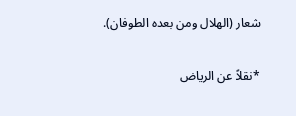شعار (الهلال ومن بعده الطوفان).

*نقلاً عن الرياض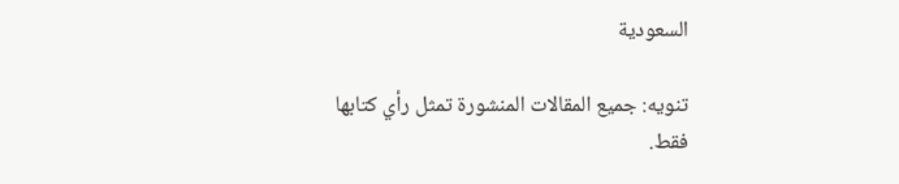السعودية

تنويه: جميع المقالات المنشورة تمثل رأي كتابها فقط.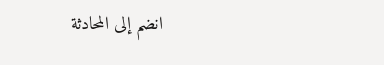انضم إلى المحادثة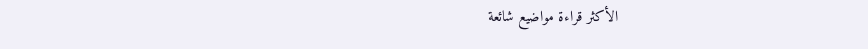الأكثر قراءة مواضيع شائعة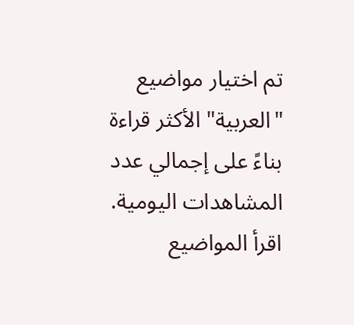تم اختيار مواضيع "العربية" الأكثر قراءة بناءً على إجمالي عدد المشاهدات اليومية. اقرأ المواضيع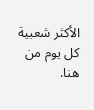الأكثر شعبية كل يوم من هنا.